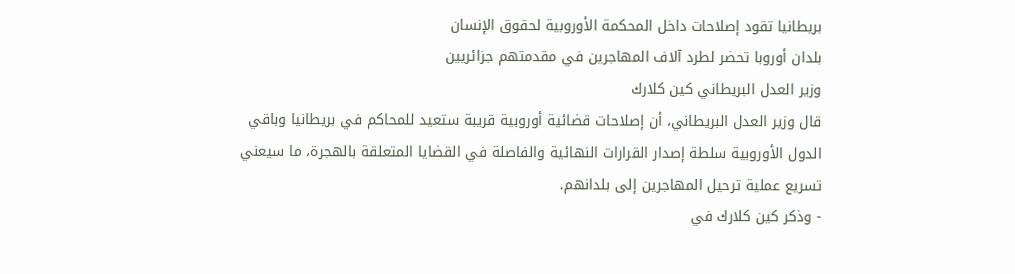بريطانيا تقود إصلاحات داخل المحكمة الأوروبية لحقوق الإنسان
بلدان أوروبا تحضر لطرد آلاف المهاجرين في مقدمتهم جزائريين
وزير العدل البريطاني كين كلارك
قال وزير العدل البريطاني، أن إصلاحات قضائية أوروبية قريبة ستعيد للمحاكم في بريطانيا وباقي الدول الأوروبية سلطة إصدار القرارات النهائية والفاصلة في القضايا المتعلقة بالهجرة، ما سيعني تسريع عملية ترحيل المهاجرين إلى بلدانهم.
- وذكر كين كلارك في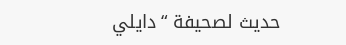حديث لصحيفة “دايلي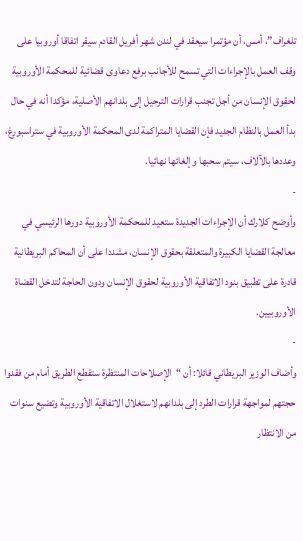تلغراف”، أمس، أن مؤتمرا سيعقد في لندن شهر أفريل القادم سيقر اتفاقا أوروبيا على وقف العمل بالإجراءات التي تسمح للأجانب برفع دعاوى قضائية للمحكمة الأوروبية لحقوق الإنسان من أجل تجنب قرارات الترحيل إلى بلدانهم الأصلية، مؤكدا أنه في حال بدأ العمل بالنظام الجديد فإن القضايا المتراكمة لدى المحكمة الأوروبية في ستراسبورغ، وعددها بالآلاف، سيتم سحبها وإلغائها نهائيا.
-
وأوضح كلارك أن الإجراءات الجديدة ستعيد للمحكمة الأوروبية دورها الرئيسي في معالجة القضايا الكبيرة والمتعلقة بحقوق الإنسان، مشددا على أن المحاكم البريطانية قادرة على تطبيق بنود الاتفاقية الأوروبية لحقوق الإنسان ودون الحاجة لتدخل القضاة الأوروبيين.
-
وأضاف الوزير البريطاني قائلا: أن “الإصلاحات المنتظرة ستقطع الطريق أمام من فقدوا حجتهم لمواجهة قرارات الطرد إلى بلدانهم لاستغلال الاتفاقية الأوروبية وتضيع سنوات من الانتظار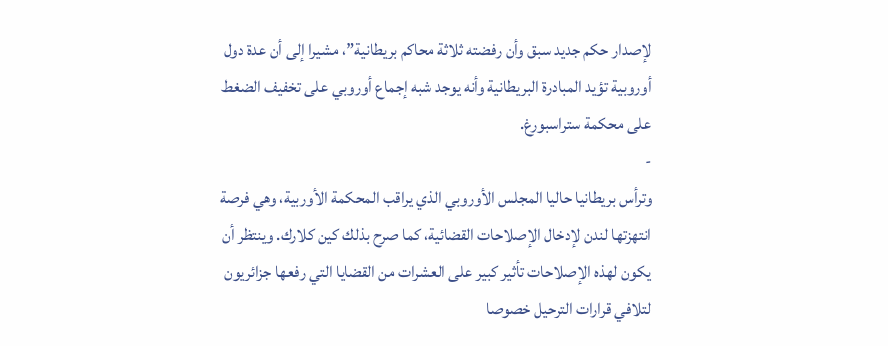لإصدار حكم جديد سبق وأن رفضته ثلاثة محاكم بريطانية”، مشيرا إلى أن عدة دول أوروبية تؤيد المبادرة البريطانية وأنه يوجد شبه إجماع أوروبي على تخفيف الضغط على محكمة ستراسبورغ.
-
وترأس بريطانيا حاليا المجلس الأوروبي الذي يراقب المحكمة الأوربية، وهي فرصة انتهزتها لندن لإدخال الإصلاحات القضائية، كما صرح بذلك كين كلارك. وينتظر أن يكون لهذه الإصلاحات تأثير كبير على العشرات من القضايا التي رفعها جزائريون لتلافي قرارات الترحيل خصوصا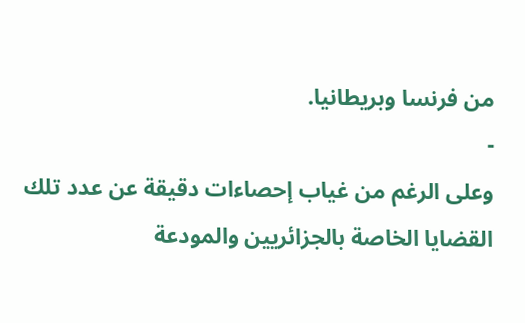من فرنسا وبريطانيا.
-
وعلى الرغم من غياب إحصاءات دقيقة عن عدد تلك القضايا الخاصة بالجزائريين والمودعة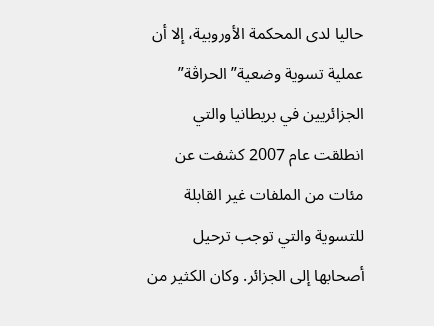حاليا لدى المحكمة الأوروبية، إلا أن عملية تسوية وضعية” الحراڤة” الجزائريين في بريطانيا والتي انطلقت عام 2007 كشفت عن مئات من الملفات غير القابلة للتسوية والتي توجب ترحيل أصحابها إلى الجزائر. وكان الكثير من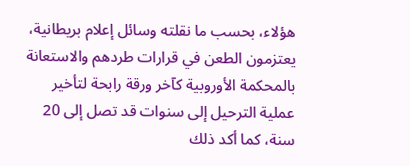هؤلاء، بحسب ما نقلته وسائل إعلام بريطانية، يعتزمون الطعن في قرارات طردهم والاستعانة بالمحكمة الأوروبية كآخر ورقة رابحة لتأخير عملية الترحيل إلى سنوات قد تصل إلى 20 سنة، كما أكد ذلك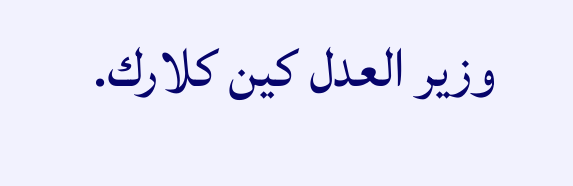وزير العدل كين كلارك.